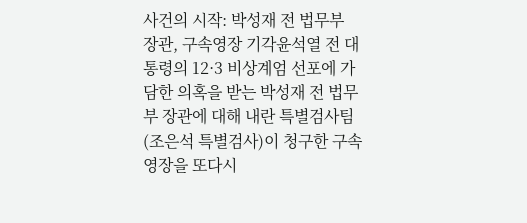사건의 시작: 박성재 전 법무부 장관, 구속영장 기각윤석열 전 대통령의 12·3 비상계엄 선포에 가담한 의혹을 받는 박성재 전 법무부 장관에 대해 내란 특별검사팀(조은석 특별검사)이 청구한 구속영장을 또다시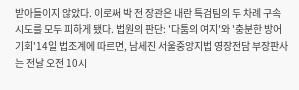받아들이지 않았다. 이로써 박 전 장관은 내란 특검팀의 두 차례 구속 시도를 모두 피하게 됐다. 법원의 판단: '다툼의 여지'와 '충분한 방어 기회'14일 법조계에 따르면, 남세진 서울중앙지법 영장전담 부장판사는 전날 오전 10시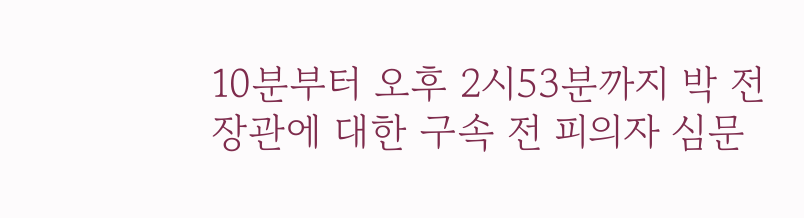10분부터 오후 2시53분까지 박 전 장관에 대한 구속 전 피의자 심문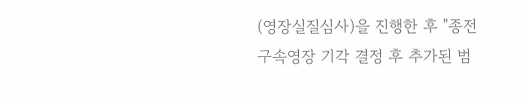(영장실질심사)을 진행한 후 "종전 구속영장 기각 결정 후 추가된 범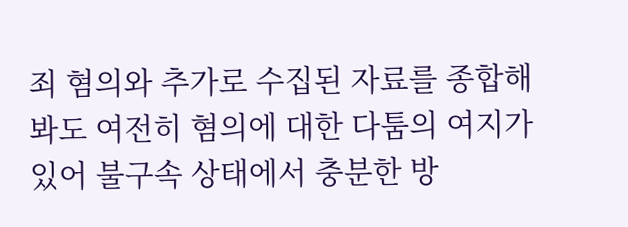죄 혐의와 추가로 수집된 자료를 종합해 봐도 여전히 혐의에 대한 다툼의 여지가 있어 불구속 상태에서 충분한 방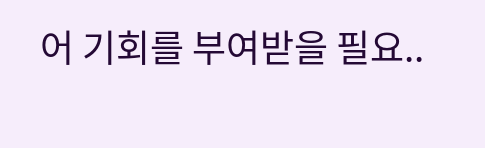어 기회를 부여받을 필요..